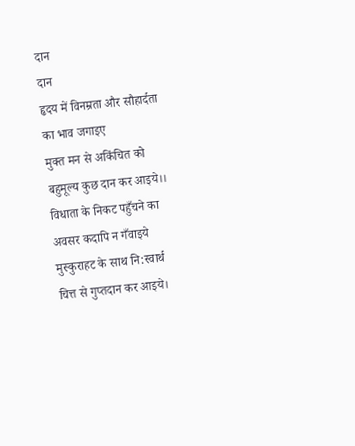दान
दान
हृदय में विनम्रता और सौहार्दता का भाव जगाइए
मुक्त मन से अकिंचित को बहुमूल्य कुछ दान कर आइये।।
विधाता के निकट पहुँचने का अवसर कदापि न गँवाइये
मुस्कुराहट के साथ नि:स्वार्थ चित्त से गुप्तदान कर आइये।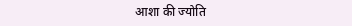आशा की ज्योति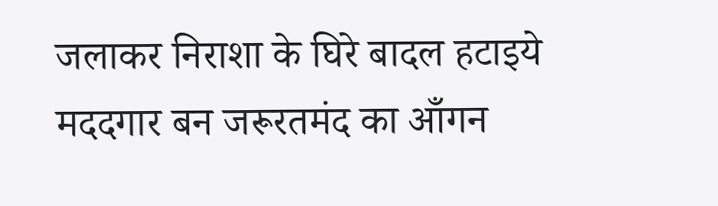जलाकर निराशा के घिरे बादल हटाइये
मददगार बन जरूरतमंद का आँगन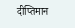दीप्तिमान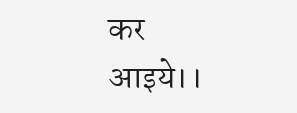कर आइये।।